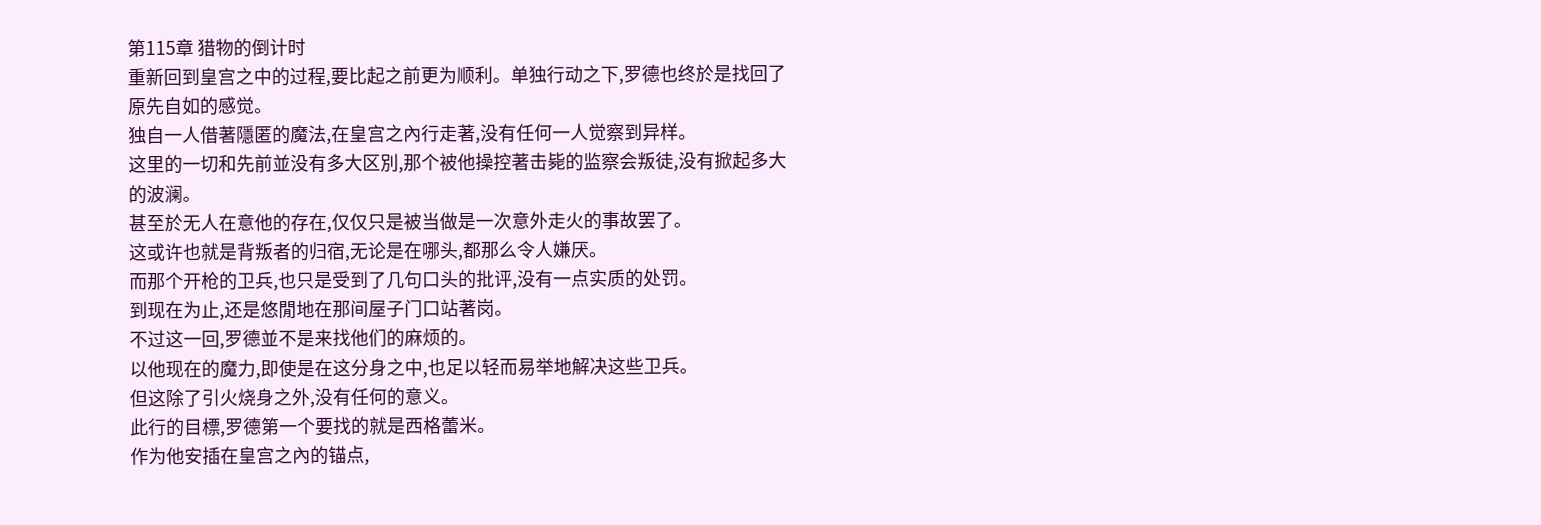第115章 猎物的倒计时
重新回到皇宫之中的过程,要比起之前更为顺利。单独行动之下,罗德也终於是找回了原先自如的感觉。
独自一人借著隱匿的魔法,在皇宫之內行走著,没有任何一人觉察到异样。
这里的一切和先前並没有多大区別,那个被他操控著击毙的监察会叛徒,没有掀起多大的波澜。
甚至於无人在意他的存在,仅仅只是被当做是一次意外走火的事故罢了。
这或许也就是背叛者的归宿,无论是在哪头,都那么令人嫌厌。
而那个开枪的卫兵,也只是受到了几句口头的批评,没有一点实质的处罚。
到现在为止,还是悠閒地在那间屋子门口站著岗。
不过这一回,罗德並不是来找他们的麻烦的。
以他现在的魔力,即使是在这分身之中,也足以轻而易举地解决这些卫兵。
但这除了引火烧身之外,没有任何的意义。
此行的目標,罗德第一个要找的就是西格蕾米。
作为他安插在皇宫之內的锚点,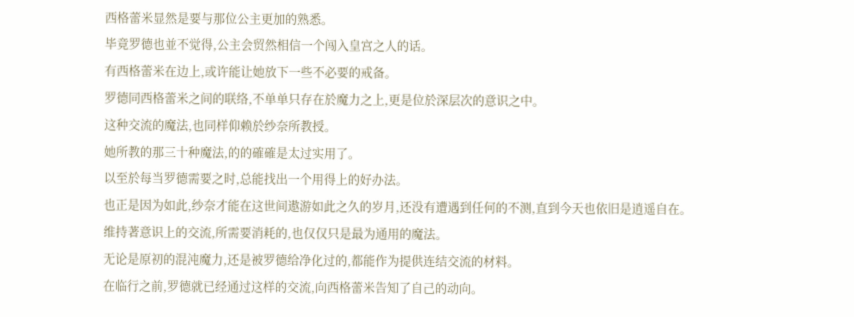西格蕾米显然是要与那位公主更加的熟悉。
毕竟罗德也並不觉得,公主会贸然相信一个闯入皇宫之人的话。
有西格蕾米在边上,或许能让她放下一些不必要的戒备。
罗德同西格蕾米之间的联络,不单单只存在於魔力之上,更是位於深层次的意识之中。
这种交流的魔法,也同样仰赖於纱奈所教授。
她所教的那三十种魔法,的的確確是太过实用了。
以至於每当罗德需要之时,总能找出一个用得上的好办法。
也正是因为如此,纱奈才能在这世间遨游如此之久的岁月,还没有遭遇到任何的不测,直到今天也依旧是逍遥自在。
维持著意识上的交流,所需要消耗的,也仅仅只是最为通用的魔法。
无论是原初的混沌魔力,还是被罗德给净化过的,都能作为提供连结交流的材料。
在临行之前,罗德就已经通过这样的交流,向西格蕾米告知了自己的动向。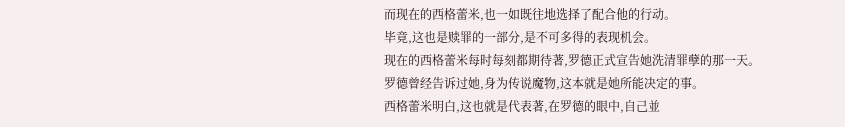而现在的西格蕾米,也一如既往地选择了配合他的行动。
毕竟,这也是赎罪的一部分,是不可多得的表现机会。
现在的西格蕾米每时每刻都期待著,罗德正式宣告她洗清罪孽的那一天。
罗德曾经告诉过她,身为传说魔物,这本就是她所能决定的事。
西格蕾米明白,这也就是代表著,在罗德的眼中,自己並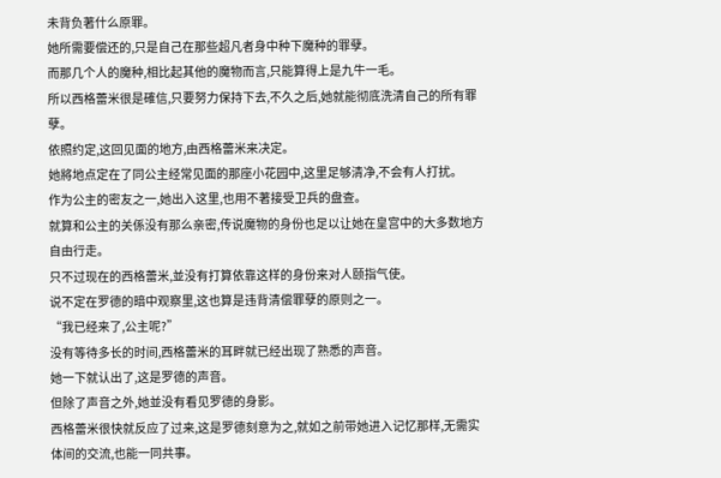未背负著什么原罪。
她所需要偿还的,只是自己在那些超凡者身中种下魔种的罪孽。
而那几个人的魔种,相比起其他的魔物而言,只能算得上是九牛一毛。
所以西格蕾米很是確信,只要努力保持下去,不久之后,她就能彻底洗清自己的所有罪孽。
依照约定,这回见面的地方,由西格蕾米来决定。
她將地点定在了同公主经常见面的那座小花园中,这里足够清净,不会有人打扰。
作为公主的密友之一,她出入这里,也用不著接受卫兵的盘查。
就算和公主的关係没有那么亲密,传说魔物的身份也足以让她在皇宫中的大多数地方自由行走。
只不过现在的西格蕾米,並没有打算依靠这样的身份来对人颐指气使。
说不定在罗德的暗中观察里,这也算是违背清偿罪孽的原则之一。
“我已经来了,公主呢?”
没有等待多长的时间,西格蕾米的耳畔就已经出现了熟悉的声音。
她一下就认出了,这是罗德的声音。
但除了声音之外,她並没有看见罗德的身影。
西格蕾米很快就反应了过来,这是罗德刻意为之,就如之前带她进入记忆那样,无需实体间的交流,也能一同共事。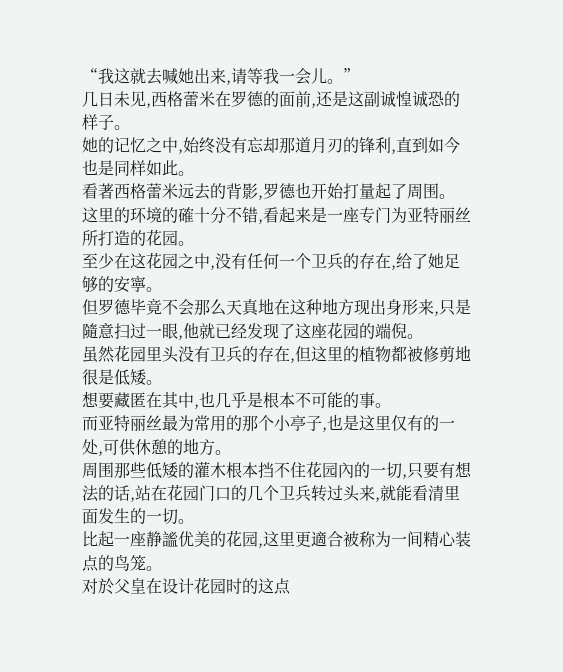“我这就去喊她出来,请等我一会儿。”
几日未见,西格蕾米在罗德的面前,还是这副诚惶诚恐的样子。
她的记忆之中,始终没有忘却那道月刃的锋利,直到如今也是同样如此。
看著西格蕾米远去的背影,罗德也开始打量起了周围。
这里的环境的確十分不错,看起来是一座专门为亚特丽丝所打造的花园。
至少在这花园之中,没有任何一个卫兵的存在,给了她足够的安寧。
但罗德毕竟不会那么天真地在这种地方现出身形来,只是隨意扫过一眼,他就已经发现了这座花园的端倪。
虽然花园里头没有卫兵的存在,但这里的植物都被修剪地很是低矮。
想要藏匿在其中,也几乎是根本不可能的事。
而亚特丽丝最为常用的那个小亭子,也是这里仅有的一处,可供休憩的地方。
周围那些低矮的灌木根本挡不住花园內的一切,只要有想法的话,站在花园门口的几个卫兵转过头来,就能看清里面发生的一切。
比起一座静謐优美的花园,这里更適合被称为一间精心装点的鸟笼。
对於父皇在设计花园时的这点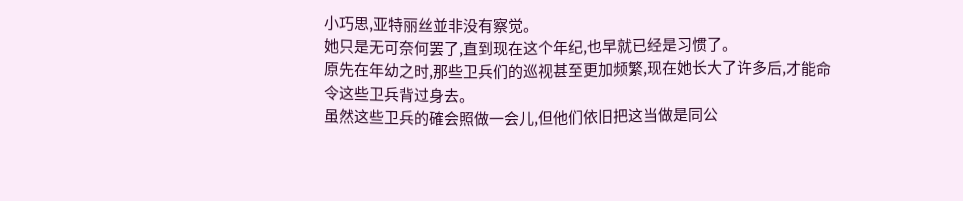小巧思,亚特丽丝並非没有察觉。
她只是无可奈何罢了,直到现在这个年纪,也早就已经是习惯了。
原先在年幼之时,那些卫兵们的巡视甚至更加频繁,现在她长大了许多后,才能命令这些卫兵背过身去。
虽然这些卫兵的確会照做一会儿,但他们依旧把这当做是同公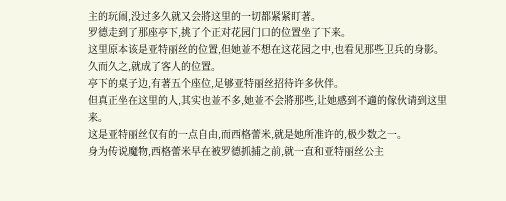主的玩闹,没过多久就又会將这里的一切都紧紧盯著。
罗德走到了那座亭下,挑了个正对花园门口的位置坐了下来。
这里原本该是亚特丽丝的位置,但她並不想在这花园之中,也看见那些卫兵的身影。
久而久之,就成了客人的位置。
亭下的桌子边,有著五个座位,足够亚特丽丝招待许多伙伴。
但真正坐在这里的人,其实也並不多,她並不会將那些,让她感到不適的傢伙请到这里来。
这是亚特丽丝仅有的一点自由,而西格蕾米,就是她所准许的,极少数之一。
身为传说魔物,西格蕾米早在被罗德抓捕之前,就一直和亚特丽丝公主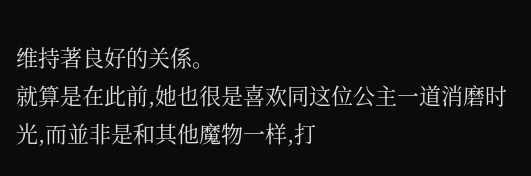维持著良好的关係。
就算是在此前,她也很是喜欢同这位公主一道消磨时光,而並非是和其他魔物一样,打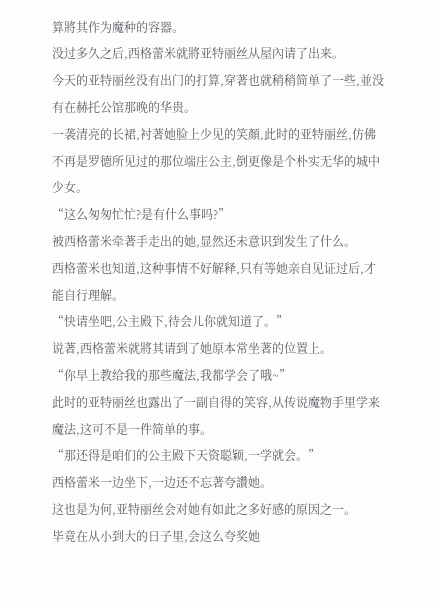算將其作为魔种的容器。
没过多久之后,西格蕾米就將亚特丽丝从屋內请了出来。
今天的亚特丽丝没有出门的打算,穿著也就稍稍简单了一些,並没有在赫托公馆那晚的华贵。
一袭清亮的长裙,衬著她脸上少见的笑顏,此时的亚特丽丝,仿佛不再是罗德所见过的那位端庄公主,倒更像是个朴实无华的城中少女。
“这么匆匆忙忙?是有什么事吗?”
被西格蕾米牵著手走出的她,显然还未意识到发生了什么。
西格蕾米也知道,这种事情不好解释,只有等她亲自见证过后,才能自行理解。
“快请坐吧,公主殿下,待会儿你就知道了。”
说著,西格蕾米就將其请到了她原本常坐著的位置上。
“你早上教给我的那些魔法,我都学会了哦~”
此时的亚特丽丝也露出了一副自得的笑容,从传说魔物手里学来魔法,这可不是一件简单的事。
“那还得是咱们的公主殿下天资聪颖,一学就会。”
西格蕾米一边坐下,一边还不忘著夸讚她。
这也是为何,亚特丽丝会对她有如此之多好感的原因之一。
毕竟在从小到大的日子里,会这么夸奖她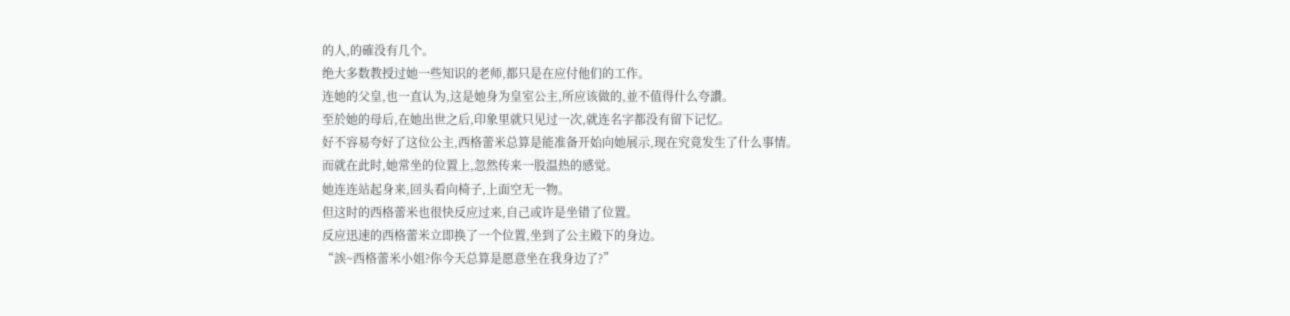的人,的確没有几个。
绝大多数教授过她一些知识的老师,都只是在应付他们的工作。
连她的父皇,也一直认为,这是她身为皇室公主,所应该做的,並不值得什么夸讚。
至於她的母后,在她出世之后,印象里就只见过一次,就连名字都没有留下记忆。
好不容易夸好了这位公主,西格蕾米总算是能准备开始向她展示,现在究竟发生了什么事情。
而就在此时,她常坐的位置上,忽然传来一股温热的感觉。
她连连站起身来,回头看向椅子,上面空无一物。
但这时的西格蕾米也很快反应过来,自己或许是坐错了位置。
反应迅速的西格蕾米立即换了一个位置,坐到了公主殿下的身边。
“誒~西格蕾米小姐?你今天总算是愿意坐在我身边了?”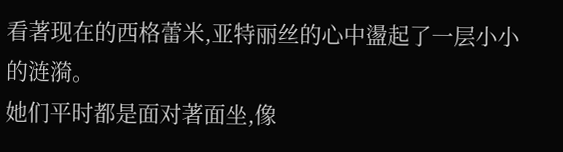看著现在的西格蕾米,亚特丽丝的心中盪起了一层小小的涟漪。
她们平时都是面对著面坐,像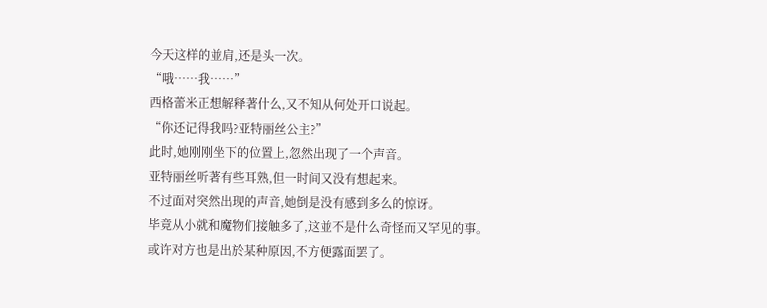今天这样的並肩,还是头一次。
“哦……我……”
西格蕾米正想解释著什么,又不知从何处开口说起。
“你还记得我吗?亚特丽丝公主?”
此时,她刚刚坐下的位置上,忽然出现了一个声音。
亚特丽丝听著有些耳熟,但一时间又没有想起来。
不过面对突然出现的声音,她倒是没有感到多么的惊讶。
毕竟从小就和魔物们接触多了,这並不是什么奇怪而又罕见的事。
或许对方也是出於某种原因,不方便露面罢了。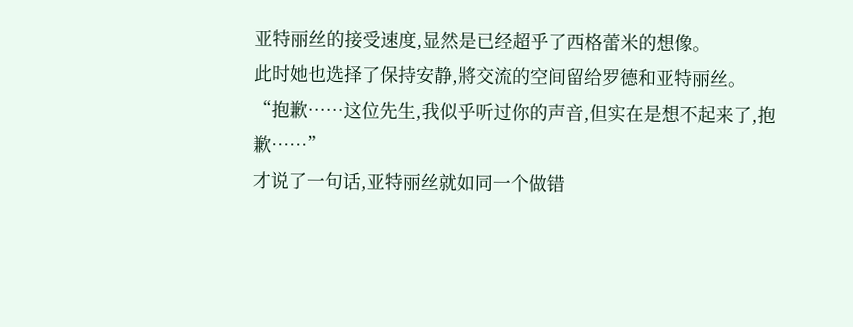亚特丽丝的接受速度,显然是已经超乎了西格蕾米的想像。
此时她也选择了保持安静,將交流的空间留给罗德和亚特丽丝。
“抱歉……这位先生,我似乎听过你的声音,但实在是想不起来了,抱歉……”
才说了一句话,亚特丽丝就如同一个做错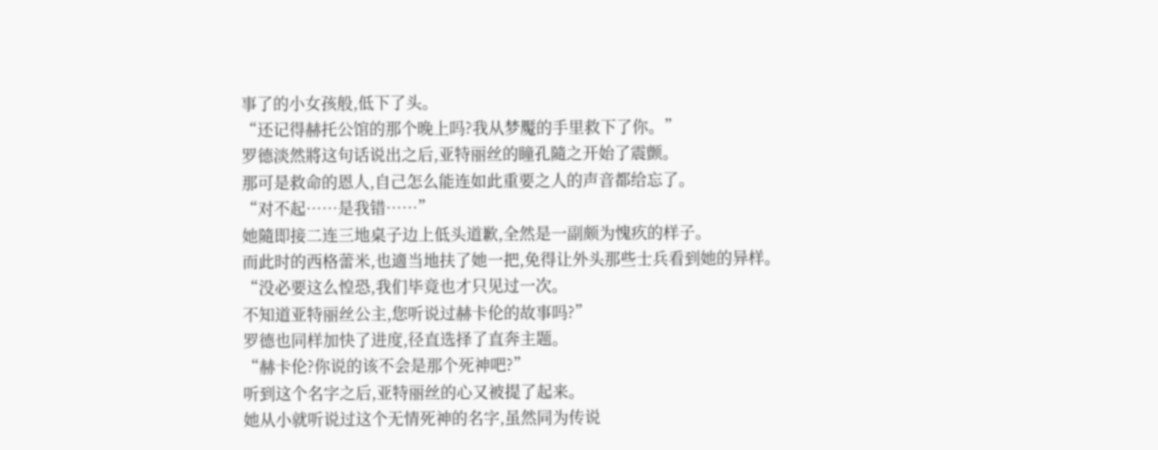事了的小女孩般,低下了头。
“还记得赫托公馆的那个晚上吗?我从梦魘的手里救下了你。”
罗德淡然將这句话说出之后,亚特丽丝的瞳孔隨之开始了震颤。
那可是救命的恩人,自己怎么能连如此重要之人的声音都给忘了。
“对不起……是我错……”
她隨即接二连三地桌子边上低头道歉,全然是一副颇为愧疚的样子。
而此时的西格蕾米,也適当地扶了她一把,免得让外头那些士兵看到她的异样。
“没必要这么惶恐,我们毕竟也才只见过一次。
不知道亚特丽丝公主,您听说过赫卡伦的故事吗?”
罗德也同样加快了进度,径直选择了直奔主题。
“赫卡伦?你说的该不会是那个死神吧?”
听到这个名字之后,亚特丽丝的心又被提了起来。
她从小就听说过这个无情死神的名字,虽然同为传说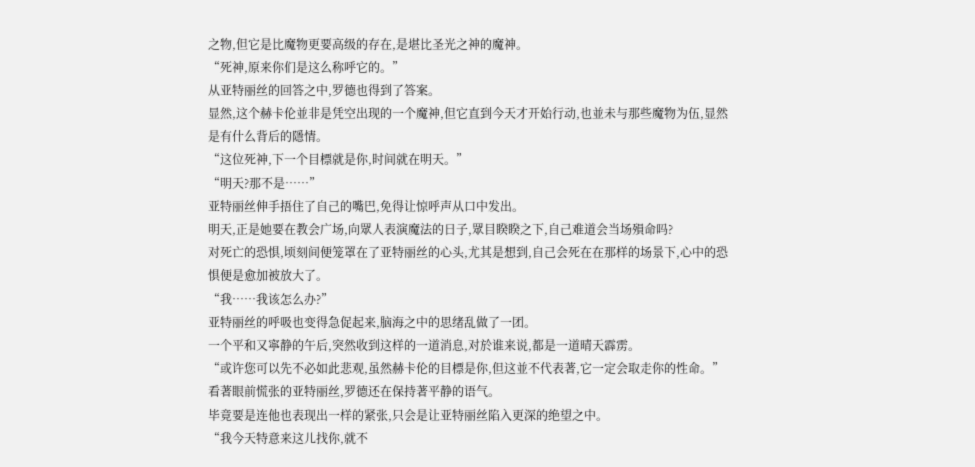之物,但它是比魔物更要高级的存在,是堪比圣光之神的魔神。
“死神,原来你们是这么称呼它的。”
从亚特丽丝的回答之中,罗德也得到了答案。
显然,这个赫卡伦並非是凭空出现的一个魔神,但它直到今天才开始行动,也並未与那些魔物为伍,显然是有什么背后的隱情。
“这位死神,下一个目標就是你,时间就在明天。”
“明天?那不是……”
亚特丽丝伸手捂住了自己的嘴巴,免得让惊呼声从口中发出。
明天,正是她要在教会广场,向眾人表演魔法的日子,眾目睽睽之下,自己难道会当场殞命吗?
对死亡的恐惧,顷刻间便笼罩在了亚特丽丝的心头,尤其是想到,自己会死在在那样的场景下,心中的恐惧便是愈加被放大了。
“我……我该怎么办?”
亚特丽丝的呼吸也变得急促起来,脑海之中的思绪乱做了一团。
一个平和又寧静的午后,突然收到这样的一道消息,对於谁来说,都是一道晴天霹雳。
“或许您可以先不必如此悲观,虽然赫卡伦的目標是你,但这並不代表著,它一定会取走你的性命。”
看著眼前慌张的亚特丽丝,罗德还在保持著平静的语气。
毕竟要是连他也表现出一样的紧张,只会是让亚特丽丝陷入更深的绝望之中。
“我今天特意来这儿找你,就不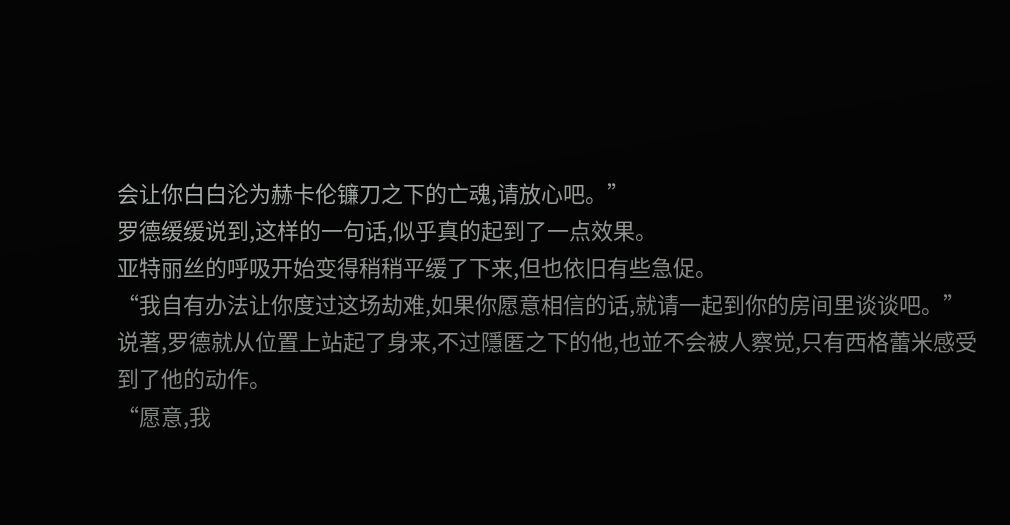会让你白白沦为赫卡伦镰刀之下的亡魂,请放心吧。”
罗德缓缓说到,这样的一句话,似乎真的起到了一点效果。
亚特丽丝的呼吸开始变得稍稍平缓了下来,但也依旧有些急促。
“我自有办法让你度过这场劫难,如果你愿意相信的话,就请一起到你的房间里谈谈吧。”
说著,罗德就从位置上站起了身来,不过隱匿之下的他,也並不会被人察觉,只有西格蕾米感受到了他的动作。
“愿意,我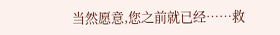当然愿意,您之前就已经……救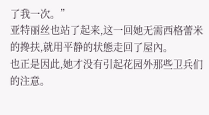了我一次。”
亚特丽丝也站了起来,这一回她无需西格蕾米的搀扶,就用平静的状態走回了屋內。
也正是因此,她才没有引起花园外那些卫兵们的注意。